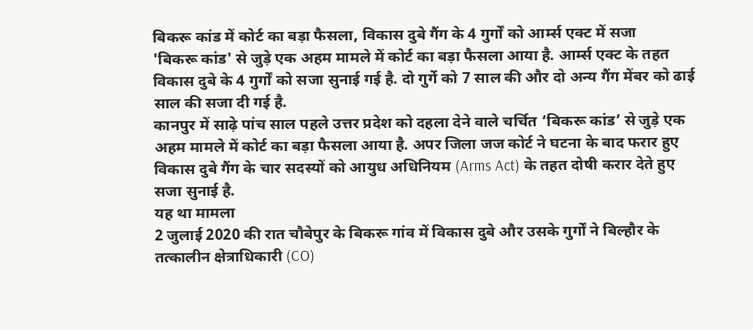बिकरू कांड में कोर्ट का बड़ा फैसला, विकास दुबे गैंग के 4 गुर्गों को आर्म्स एक्ट में सजा
'बिकरू कांड' से जुड़े एक अहम मामले में कोर्ट का बड़ा फैसला आया है. आर्म्स एक्ट के तहत विकास दुबे के 4 गुर्गों को सजा सुनाई गई है. दो गुर्गे को 7 साल की और दो अन्य गैंग मेंबर को ढाई साल की सजा दी गई है.
कानपुर में साढ़े पांच साल पहले उत्तर प्रदेश को दहला देने वाले चर्चित ‘बिकरू कांड’ से जुड़े एक अहम मामले में कोर्ट का बड़ा फैसला आया है. अपर जिला जज कोर्ट ने घटना के बाद फरार हुए विकास दुबे गैंग के चार सदस्यों को आयुध अधिनियम (Arms Act) के तहत दोषी करार देते हुए सजा सुनाई है.
यह था मामला
2 जुलाई 2020 की रात चौबेपुर के बिकरू गांव में विकास दुबे और उसके गुर्गों ने बिल्हौर के तत्कालीन क्षेत्राधिकारी (CO)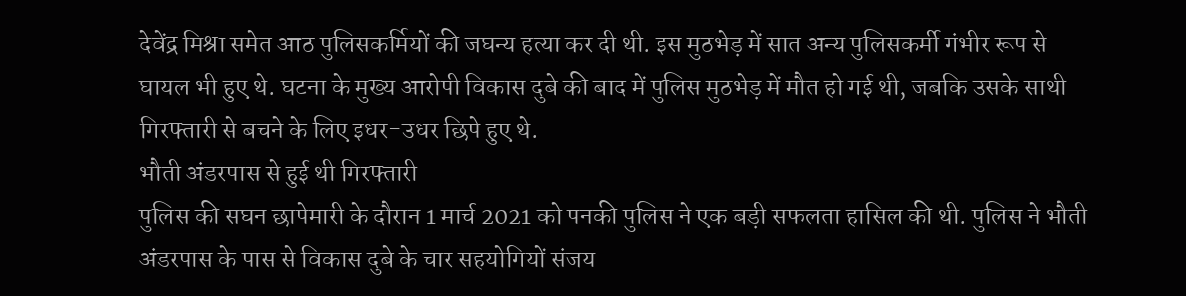देवेंद्र मिश्रा समेत आठ पुलिसकर्मियों की जघन्य हत्या कर दी थी. इस मुठभेड़ में सात अन्य पुलिसकर्मी गंभीर रूप से घायल भी हुए थे. घटना के मुख्य आरोपी विकास दुबे की बाद में पुलिस मुठभेड़ में मौत हो गई थी, जबकि उसके साथी गिरफ्तारी से बचने के लिए इधर-उधर छिपे हुए थे.
भौती अंडरपास से हुई थी गिरफ्तारी
पुलिस की सघन छापेमारी के दौरान 1 मार्च 2021 को पनकी पुलिस ने एक बड़ी सफलता हासिल की थी. पुलिस ने भौती अंडरपास के पास से विकास दुबे के चार सहयोगियों संजय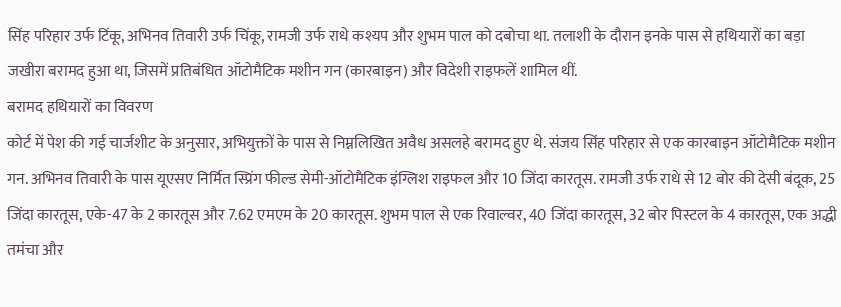सिंह परिहार उर्फ टिंकू, अभिनव तिवारी उर्फ चिंकू, रामजी उर्फ राधे कश्यप और शुभम पाल को दबोचा था. तलाशी के दौरान इनके पास से हथियारों का बड़ा जखीरा बरामद हुआ था, जिसमें प्रतिबंधित ऑटोमैटिक मशीन गन (कारबाइन) और विदेशी राइफलें शामिल थीं.
बरामद हथियारों का विवरण
कोर्ट में पेश की गई चार्जशीट के अनुसार, अभियुक्तों के पास से निम्नलिखित अवैध असलहे बरामद हुए थे. संजय सिंह परिहार से एक कारबाइन ऑटोमैटिक मशीन गन. अभिनव तिवारी के पास यूएसए निर्मित स्प्रिंग फील्ड सेमी-ऑटोमैटिक इंग्लिश राइफल और 10 जिंदा कारतूस. रामजी उर्फ राधे से 12 बोर की देसी बंदूक, 25 जिंदा कारतूस, एके-47 के 2 कारतूस और 7.62 एमएम के 20 कारतूस. शुभम पाल से एक रिवाल्वर, 40 जिंदा कारतूस, 32 बोर पिस्टल के 4 कारतूस, एक अद्धी तमंचा और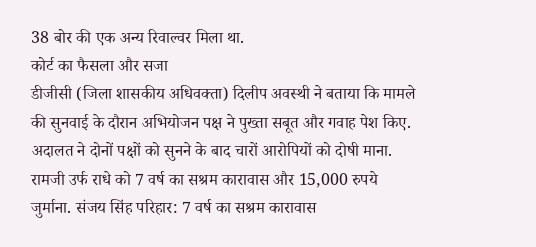38 बोर की एक अन्य रिवाल्वर मिला था.
कोर्ट का फैसला और सजा
डीजीसी (जिला शासकीय अधिवक्ता) दिलीप अवस्थी ने बताया कि मामले की सुनवाई के दौरान अभियोजन पक्ष ने पुख्ता सबूत और गवाह पेश किए. अदालत ने दोनों पक्षों को सुनने के बाद चारों आरोपियों को दोषी माना. रामजी उर्फ राधे को 7 वर्ष का सश्रम कारावास और 15,000 रुपये जुर्माना. संजय सिंह परिहार: 7 वर्ष का सश्रम कारावास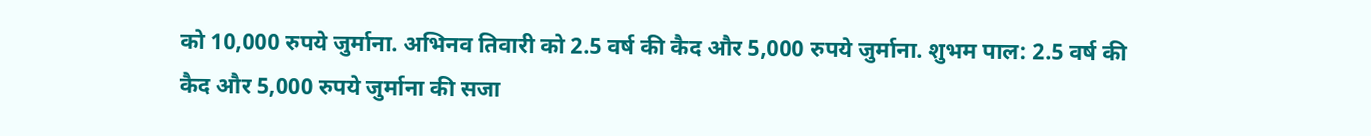को 10,000 रुपये जुर्माना. अभिनव तिवारी को 2.5 वर्ष की कैद और 5,000 रुपये जुर्माना. शुभम पाल: 2.5 वर्ष की कैद और 5,000 रुपये जुर्माना की सजा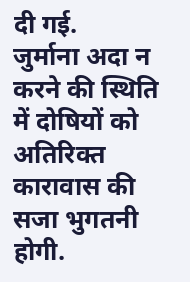दी गई.
जुर्माना अदा न करने की स्थिति में दोषियों को अतिरिक्त कारावास की सजा भुगतनी होगी.